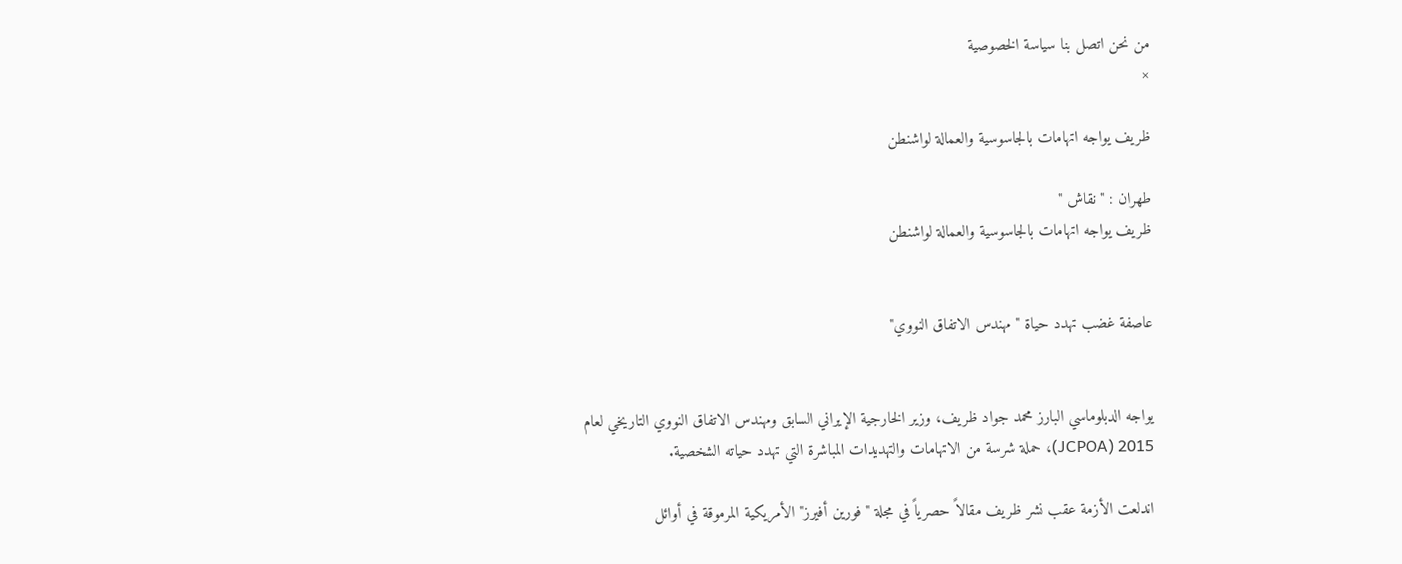من نحن اتصل بنا سياسة الخصوصية
×

ظريف يواجه اتهامات بالجاسوسية والعمالة لواشنطن

طهران : " نقاش "
ظريف يواجه اتهامات بالجاسوسية والعمالة لواشنطن


عاصفة غضب تهدد حياة "مهندس الاتفاق النووي"


يواجه الدبلوماسي البارز محمد جواد ظريف، وزير الخارجية الإيراني السابق ومهندس الاتفاق النووي التاريخي لعام 2015 (JCPOA)، حملة شرسة من الاتهامات والتهديدات المباشرة التي تهدد حياته الشخصية.

اندلعت الأزمة عقب نشر ظريف مقالاً حصرياً في مجلة "فورين أفيرز" الأمريكية المرموقة في أوائل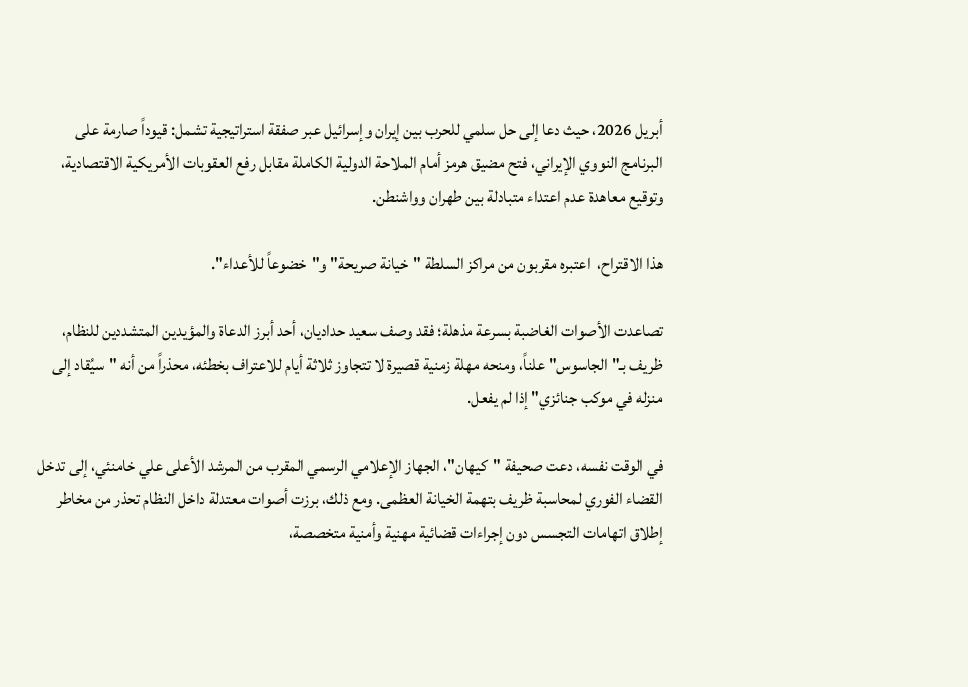أبريل 2026، حيث دعا إلى حل سلمي للحرب بين إيران وإسرائيل عبر صفقة استراتيجية تشمل: قيوداً صارمة على البرنامج النووي الإيراني، فتح مضيق هرمز أمام الملاحة الدولية الكاملة مقابل رفع العقوبات الأمريكية الاقتصادية، وتوقيع معاهدة عدم اعتداء متبادلة بين طهران وواشنطن.

هذا الاقتراح،  اعتبره مقربون من مراكز السلطة "خيانة صريحة" و"خضوعاً للأعداء".

تصاعدت الأصوات الغاضبة بسرعة مذهلة؛ فقد وصف سعيد حداديان، أحد أبرز الدعاة والمؤيدين المتشددين للنظام، ظريف بـ"الجاسوس" علناً، ومنحه مهلة زمنية قصيرة لا تتجاوز ثلاثة أيام للاعتراف بخطئه، محذراً من أنه "سيُقاد إلى منزله في موكب جنائزي" إذا لم يفعل.

في الوقت نفسه، دعت صحيفة "كيهان"، الجهاز الإعلامي الرسمي المقرب من المرشد الأعلى علي خامنئي، إلى تدخل القضاء الفوري لمحاسبة ظريف بتهمة الخيانة العظمى. ومع ذلك، برزت أصوات معتدلة داخل النظام تحذر من مخاطر إطلاق اتهامات التجسس دون إجراءات قضائية مهنية وأمنية متخصصة،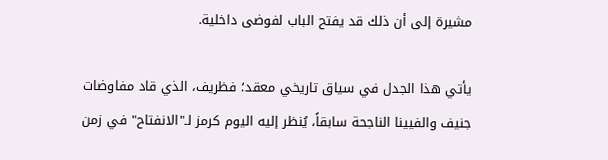مشيرة إلى أن ذلك قد يفتح الباب لفوضى داخلية.

يأتي هذا الجدل في سياق تاريخي معقد؛ فظريف، الذي قاد مفاوضات جنيف والفيينا الناجحة سابقاً، يُنظر إليه اليوم كرمز لـ"الانفتاح" في زمن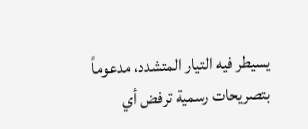يسيطر فيه التيار المتشدد، مدعوماً بتصريحات رسمية ترفض أي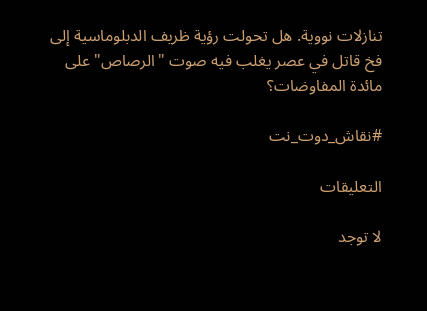تنازلات نووية. هل تحولت رؤية ظريف الدبلوماسية إلى فخ قاتل في عصر يغلب فيه صوت "الرصاص" على مائدة المفاوضات؟

#نقاش_دوت_نت

التعليقات

لا توجد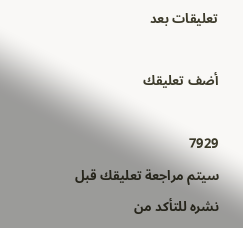تعليقات بعد

أضف تعليقك

7929
سيتم مراجعة تعليقك قبل نشره للتأكد من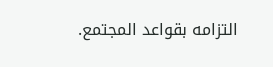التزامه بقواعد المجتمع.